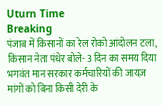Uturn Time
Breaking
पंजाब में किसानों का रेल रोको आंदोलन टला, किसान नेता पंधेर बोले- 3 दिन का समय दिया भगवंत मान सरकार कर्मचारियों की जायज़ मांगों को बिना किसी देरी के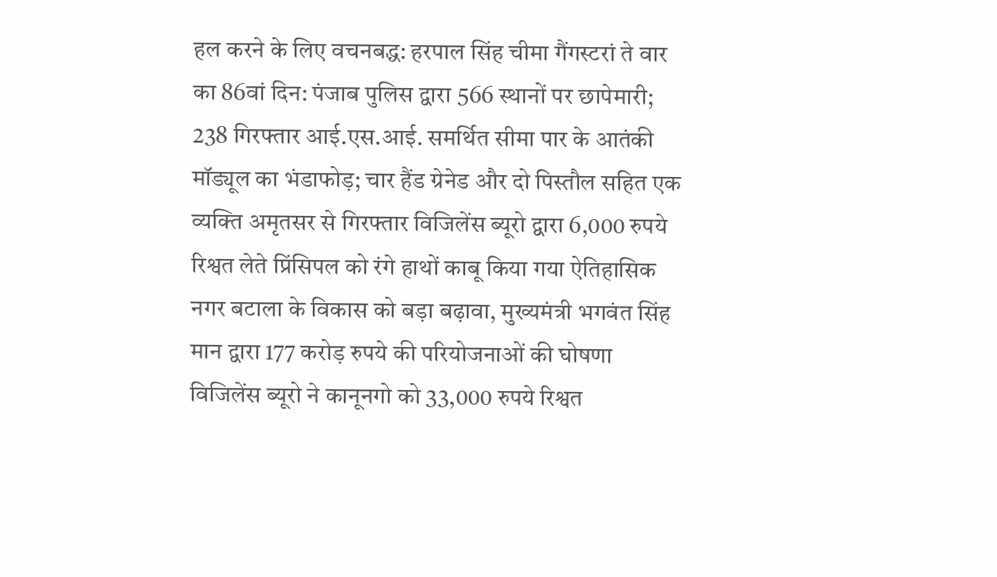हल करने के लिए वचनबद्ध: हरपाल सिंह चीमा गैंगस्टरां ते वार का 86वां दिन: पंजाब पुलिस द्वारा 566 स्थानों पर छापेमारी; 238 गिरफ्तार आई.एस.आई. समर्थित सीमा पार के आतंकी मॉड्यूल का भंडाफोड़; चार हैंड ग्रेनेड और दो पिस्तौल सहित एक व्यक्ति अमृतसर से गिरफ्तार विजिलेंस ब्यूरो द्वारा 6,000 रुपये रिश्वत लेते प्रिंसिपल को रंगे हाथों काबू किया गया ऐतिहासिक नगर बटाला के विकास को बड़ा बढ़ावा, मुख्यमंत्री भगवंत सिंह मान द्वारा 177 करोड़ रुपये की परियोजनाओं की घोषणा विजिलेंस ब्यूरो ने कानूनगो को 33,000 रुपये रिश्वत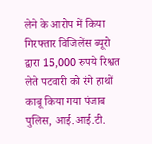लेने के आरोप में किया गिरफ्तार विजिलेंस ब्यूरो द्वारा 15,000 रुपये रिश्वत लेते पटवारी को रंगे हाथों काबू किया गया पंजाब पुलिस, आई.आई.टी.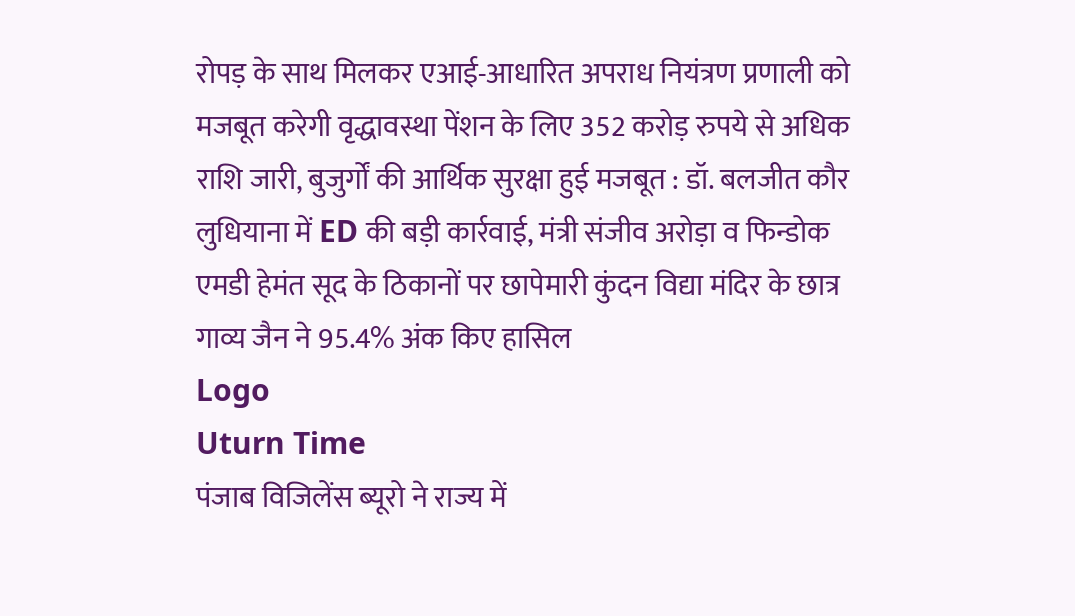रोपड़ के साथ मिलकर एआई-आधारित अपराध नियंत्रण प्रणाली को मजबूत करेगी वृद्धावस्था पेंशन के लिए 352 करोड़ रुपये से अधिक राशि जारी, बुजुर्गों की आर्थिक सुरक्षा हुई मजबूत : डॉ. बलजीत कौर लुधियाना में ED की बड़ी कार्रवाई, मंत्री संजीव अरोड़ा व फिन्डोक एमडी हेमंत सूद के ठिकानों पर छापेमारी कुंदन विद्या मंदिर के छात्र गाव्य जैन ने 95.4% अंक किए हासिल
Logo
Uturn Time
पंजाब विजिलेंस ब्यूरो ने राज्य में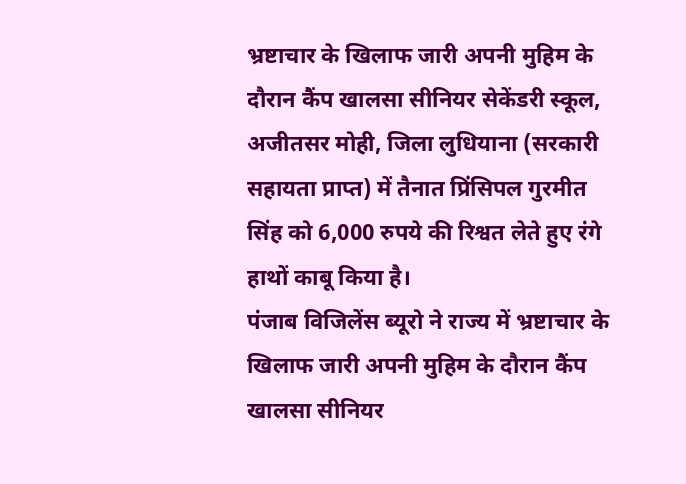भ्रष्टाचार के खिलाफ जारी अपनी मुहिम के दौरान कैंप खालसा सीनियर सेकेंडरी स्कूल, अजीतसर मोही, जिला लुधियाना (सरकारी सहायता प्राप्त) में तैनात प्रिंसिपल गुरमीत सिंह को 6,000 रुपये की रिश्वत लेते हुए रंगे हाथों काबू किया है।
पंजाब विजिलेंस ब्यूरो ने राज्य में भ्रष्टाचार के खिलाफ जारी अपनी मुहिम के दौरान कैंप खालसा सीनियर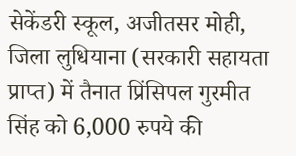सेकेंडरी स्कूल, अजीतसर मोही, जिला लुधियाना (सरकारी सहायता प्राप्त) में तैनात प्रिंसिपल गुरमीत सिंह को 6,000 रुपये की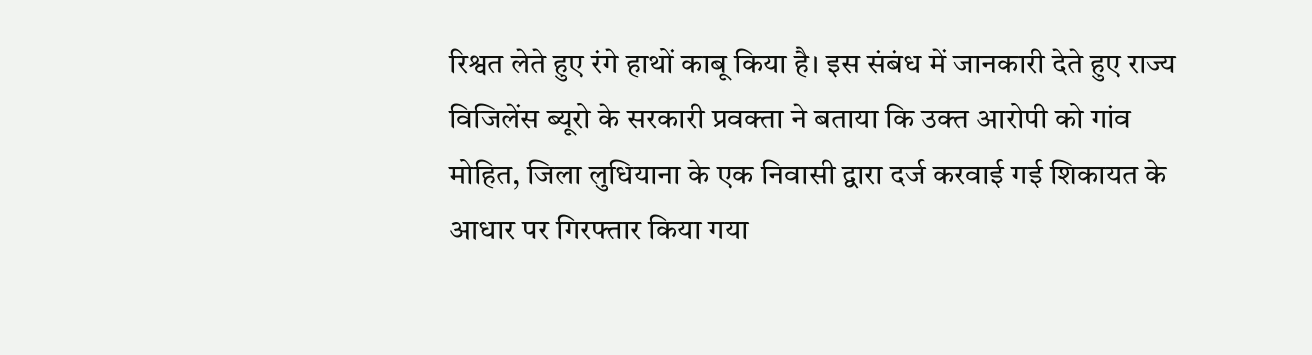रिश्वत लेते हुए रंगे हाथों काबू किया है। इस संबंध में जानकारी देते हुए राज्य विजिलेंस ब्यूरो के सरकारी प्रवक्ता ने बताया कि उक्त आरोपी को गांव मोहित, जिला लुधियाना के एक निवासी द्वारा दर्ज करवाई गई शिकायत के आधार पर गिरफ्तार किया गया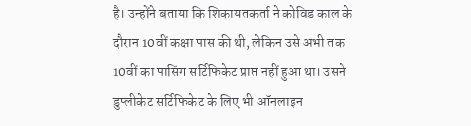है। उन्होंने बताया कि शिकायतकर्ता ने कोविड काल के दौरान 10वीं कक्षा पास की थी, लेकिन उसे अभी तक 10वीं का पासिंग सर्टिफिकेट प्राप्त नहीं हुआ था। उसने डुप्लीकेट सर्टिफिकेट के लिए भी ऑनलाइन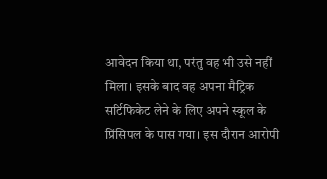आवेदन किया था, परंतु वह भी उसे नहीं मिला। इसके बाद वह अपना मैट्रिक सर्टिफिकेट लेने के लिए अपने स्कूल के प्रिंसिपल के पास गया। इस दौरान आरोपी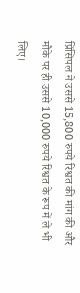प्रिंसिपल ने उससे 15,800 रुपये रिश्वत की मांग की और मौके पर ही उससे 10,000 रुपये रिश्वत के रूप में ले भी लिए।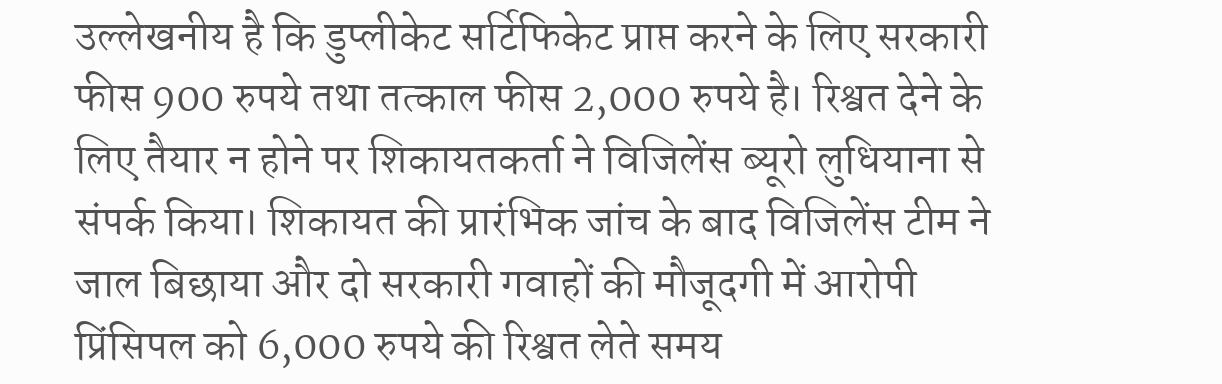उल्लेखनीय है कि डुप्लीकेट सर्टिफिकेट प्राप्त करने के लिए सरकारी फीस 900 रुपये तथा तत्काल फीस 2,000 रुपये है। रिश्वत देने के लिए तैयार न होने पर शिकायतकर्ता ने विजिलेंस ब्यूरो लुधियाना से संपर्क किया। शिकायत की प्रारंभिक जांच के बाद विजिलेंस टीम ने जाल बिछाया और दो सरकारी गवाहों की मौजूदगी में आरोपी प्रिंसिपल को 6,000 रुपये की रिश्वत लेते समय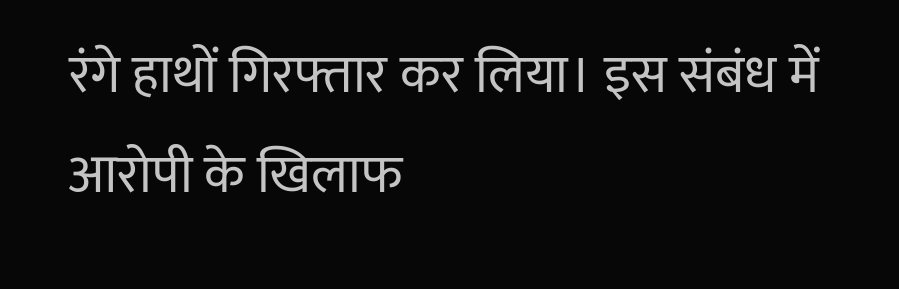रंगे हाथों गिरफ्तार कर लिया। इस संबंध में आरोपी के खिलाफ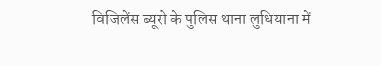विजिलेंस ब्यूरो के पुलिस थाना लुधियाना में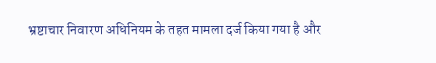भ्रष्टाचार निवारण अधिनियम के तहत मामला दर्ज किया गया है और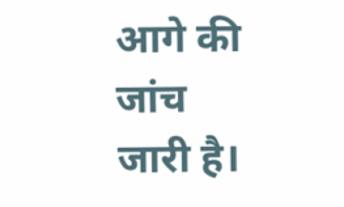आगे की जांच जारी है।